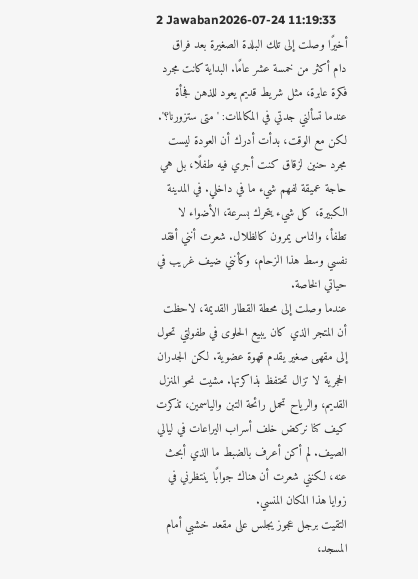2 Jawaban2026-07-24 11:19:33
أخيرًا وصلت إلى تلك البلدة الصغيرة بعد فراق دام أكثر من خمسة عشر عامًا. البداية كانت مجرد فكرة عابرة، مثل شريط قديم يعود للذهن فجأة عندما تسألني جدتي في المكالمات: 'متى ستزورنا؟'. لكن مع الوقت، بدأت أدرك أن العودة ليست مجرد حنين لزقاق كنت أجري فيه طفلًا، بل هي حاجة عميقة لفهم شيء ما في داخلي. في المدينة الكبيرة، كل شيء يتحرك بسرعة، الأضواء لا تطفأ، والناس يمرون كالظلال. شعرت أنني أفقد نفسي وسط هذا الزحام، وكأنني ضيف غريب في حياتي الخاصة.
عندما وصلت إلى محطة القطار القديمة، لاحظت أن المتجر الذي كان يبيع الحلوى في طفولتي تحول إلى مقهى صغير يقدم قهوة عضوية. لكن الجدران الحجرية لا تزال تحتفظ بذاكرتها. مشيت نحو المنزل القديم، والرياح تحمل رائحة التبن والياسمين، تذكرت كيف كنا نركض خلف أسراب اليراعات في ليالي الصيف. لم أكن أعرف بالضبط ما الذي أبحث عنه، لكنني شعرت أن هناك جوابًا ينتظرني في زوايا هذا المكان المنسي.
التقيت برجل عجوز يجلس على مقعد خشبي أمام المسجد،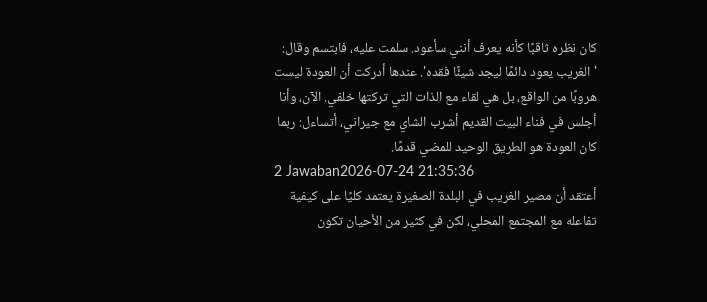كان نظره ثاقبًا كأنه يعرف أنني سأعود. سلمت عليه، فابتسم وقال: 'الغريب يعود دائمًا ليجد شيئًا فقده'. عندها أدركت أن العودة ليست هروبًا من الواقع، بل هي لقاء مع الذات التي تركتها خلفي. الآن، وأنا أجلس في فناء البيت القديم أشرب الشاي مع جيراني، أتساءل: ربما كان العودة هو الطريق الوحيد للمضي قدمًا.
2 Jawaban2026-07-24 21:35:36
أعتقد أن مصير الغريب في البلدة الصغيرة يعتمد كليًا على كيفية تفاعله مع المجتمع المحلي، لكن في كثير من الأحيان تكون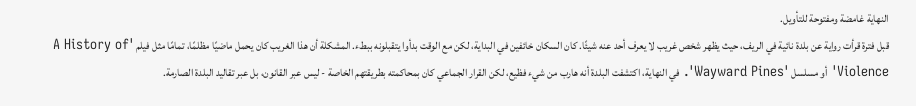النهاية غامضة ومفتوحة للتأويل.
قبل فترة قرأت رواية عن بلدة نائية في الريف، حيث يظهر شخص غريب لا يعرف أحد عنه شيئًا. كان السكان خائفين في البداية، لكن مع الوقت بدأوا يتقبلونه ببطء. المشكلة أن هذا الغريب كان يحمل ماضيًا مظلمًا، تمامًا مثل فيلم 'A History of Violence' أو مسلسل 'Wayward Pines'. في النهاية، اكتشفت البلدة أنه هارب من شيء فظيع، لكن القرار الجماعي كان بمحاكمته بطريقتهم الخاصة - ليس عبر القانون، بل عبر تقاليد البلدة الصارمة.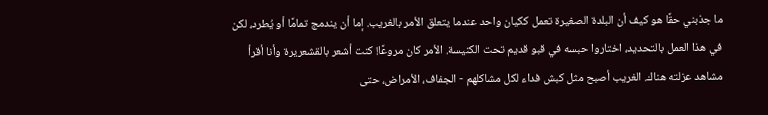ما جذبني حقًا هو كيف أن البلدة الصغيرة تعمل ككيان واحد عندما يتعلق الأمر بالغريب. إما أن يندمج تمامًا أو يُطرد، لكن في هذا العمل بالتحديد، اختاروا حبسه في قبو قديم تحت الكنيسة. الأمر كان مروعًا! كنت أشعر بالقشعريرة وأنا أقرأ مشاهد عزلته هناك. الغريب أصبح مثل كبش فداء لكل مشاكلهم - الجفاف، الأمراض، حتى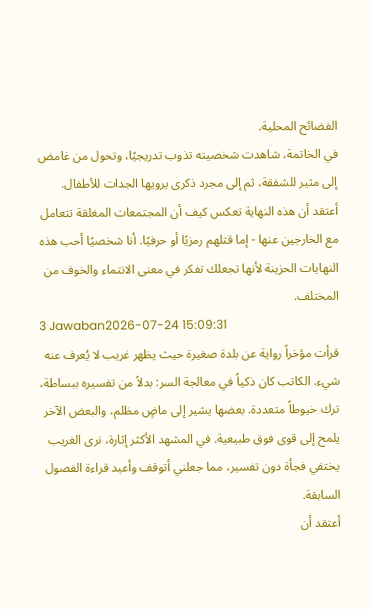الفضائح المحلية.
في الخاتمة، شاهدت شخصيته تذوب تدريجيًا، وتحول من غامض إلى مثير للشفقة، ثم إلى مجرد ذكرى يرويها الجدات للأطفال. أعتقد أن هذه النهاية تعكس كيف أن المجتمعات المغلقة تتعامل مع الخارجين عنها - إما قتلهم رمزيًا أو حرفيًا. أنا شخصيًا أحب هذه النهايات الحزينة لأنها تجعلك تفكر في معنى الانتماء والخوف من المختلف.
3 Jawaban2026-07-24 15:09:31
قرأت مؤخراً رواية عن بلدة صغيرة حيث يظهر غريب لا يُعرف عنه شيء. الكاتب كان ذكياً في معالجة السر: بدلاً من تفسيره ببساطة، ترك خيوطاً متعددة. بعضها يشير إلى ماضٍ مظلم، والبعض الآخر يلمح إلى قوى فوق طبيعية. في المشهد الأكثر إثارة، نرى الغريب يختفي فجأة دون تفسير، مما جعلني أتوقف وأعيد قراءة الفصول السابقة.
أعتقد أن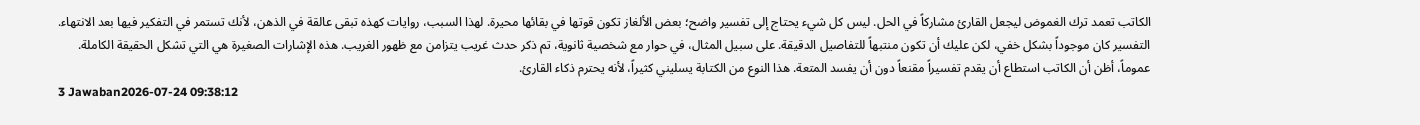الكاتب تعمد ترك الغموض ليجعل القارئ مشاركاً في الحل. ليس كل شيء يحتاج إلى تفسير واضح؛ بعض الألغاز تكون قوتها في بقائها محيرة. لهذا السبب، روايات كهذه تبقى عالقة في الذهن، لأنك تستمر في التفكير فيها بعد الانتهاء. التفسير كان موجوداً بشكل خفي، لكن عليك أن تكون منتبهاً للتفاصيل الدقيقة. على سبيل المثال، في حوار مع شخصية ثانوية، تم ذكر حدث غريب يتزامن مع ظهور الغريب. هذه الإشارات الصغيرة هي التي تشكل الحقيقة الكاملة.
عموماً، أظن أن الكاتب استطاع أن يقدم تفسيراً مقنعاً دون أن يفسد المتعة. هذا النوع من الكتابة يسليني كثيراً، لأنه يحترم ذكاء القارئ.
3 Jawaban2026-07-24 09:38:12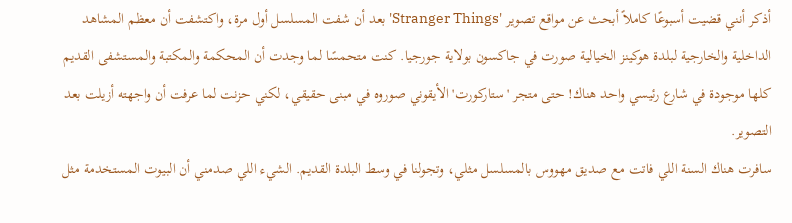أذكر أنني قضيت أسبوعًا كاملاً أبحث عن مواقع تصوير 'Stranger Things' بعد أن شفت المسلسل أول مرة، واكتشفت أن معظم المشاهد الداخلية والخارجية لبلدة هوكينز الخيالية صورت في جاكسون بولاية جورجيا. كنت متحمسًا لما وجدت أن المحكمة والمكتبة والمستشفى القديم كلها موجودة في شارع رئيسي واحد هناك! حتى متجر 'ستاركورت' الأيقوني صوروه في مبنى حقيقي، لكني حزنت لما عرفت أن واجهته أزيلت بعد التصوير.
سافرت هناك السنة اللي فاتت مع صديق مهووس بالمسلسل مثلي، وتجولنا في وسط البلدة القديم. الشيء اللي صدمني أن البيوت المستخدمة مثل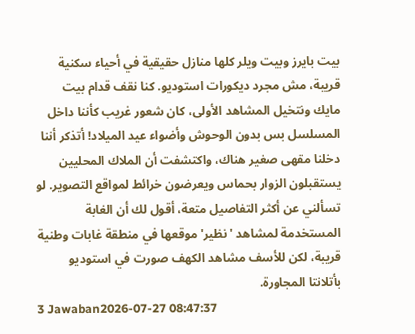بيت بايرز وبيت ويلر كلها منازل حقيقية في أحياء سكنية قريبة، مش مجرد ديكورات استوديو. كنا نقف قدام بيت مايك ونتخيل المشاهد الأولى، كان شعور غريب كأننا داخل المسلسل بس بدون الوحوش وأضواء عيد الميلاد! أتذكر أننا دخلنا مقهى صغير هناك، واكتشفت أن الملاك المحليين يستقبلون الزوار بحماس ويعرضون خرائط لمواقع التصوير. لو تسألني عن أكثر التفاصيل متعة، أقول لك أن الغابة المستخدمة لمشاهد 'نظير' موقعها في منطقة غابات وطنية قريبة، لكن للأسف مشاهد الكهف صورت في استوديو بأتلانتا المجاورة.
3 Jawaban2026-07-27 08:47:37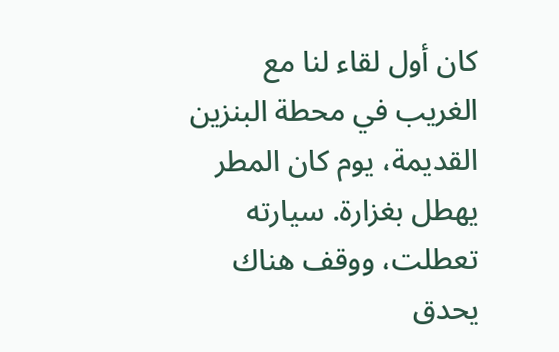كان أول لقاء لنا مع الغريب في محطة البنزين القديمة، يوم كان المطر يهطل بغزارة. سيارته تعطلت، ووقف هناك يحدق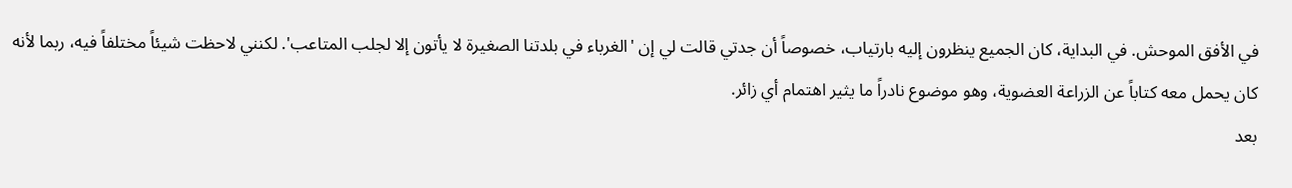في الأفق الموحش. في البداية، كان الجميع ينظرون إليه بارتياب، خصوصاً أن جدتي قالت لي إن 'الغرباء في بلدتنا الصغيرة لا يأتون إلا لجلب المتاعب'. لكنني لاحظت شيئاً مختلفاً فيه، ربما لأنه كان يحمل معه كتاباً عن الزراعة العضوية، وهو موضوع نادراً ما يثير اهتمام أي زائر.
بعد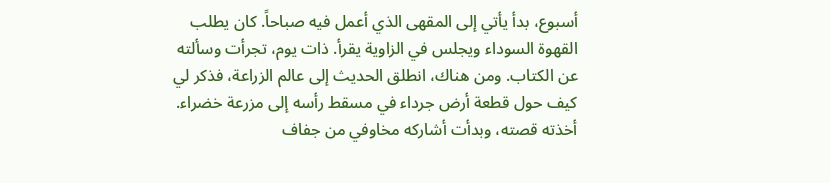أسبوع، بدأ يأتي إلى المقهى الذي أعمل فيه صباحاً. كان يطلب القهوة السوداء ويجلس في الزاوية يقرأ. ذات يوم، تجرأت وسألته عن الكتاب. ومن هناك، انطلق الحديث إلى عالم الزراعة، فذكر لي كيف حول قطعة أرض جرداء في مسقط رأسه إلى مزرعة خضراء. أخذته قصته، وبدأت أشاركه مخاوفي من جفاف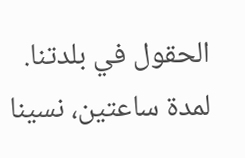الحقول في بلدتنا. لمدة ساعتين، نسينا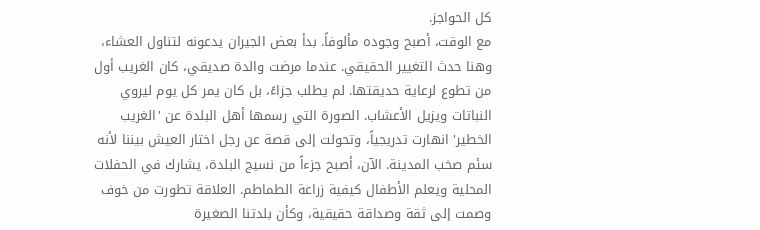كل الحواجز.
مع الوقت، أصبح وجوده مألوفاً. بدأ بعض الجيران يدعونه لتناول العشاء، وهنا حدث التغيير الحقيقي. عندما مرضت والدة صديقي، كان الغريب أول من تطوع لرعاية حديقتها. لم يطلب جزاءً، بل كان يمر كل يوم ليروي النباتات ويزيل الأعشاب. الصورة التي رسمها أهل البلدة عن 'الغريب الخطير' انهارت تدريجياً، وتحولت إلى قصة عن رجل اختار العيش بيننا لأنه سئم صخب المدينة. الآن، أصبح جزءاً من نسيج البلدة، يشارك في الحفلات المحلية ويعلم الأطفال كيفية زراعة الطماطم. العلاقة تطورت من خوف وصمت إلى ثقة وصداقة حقيقية، وكأن بلدتنا الصغيرة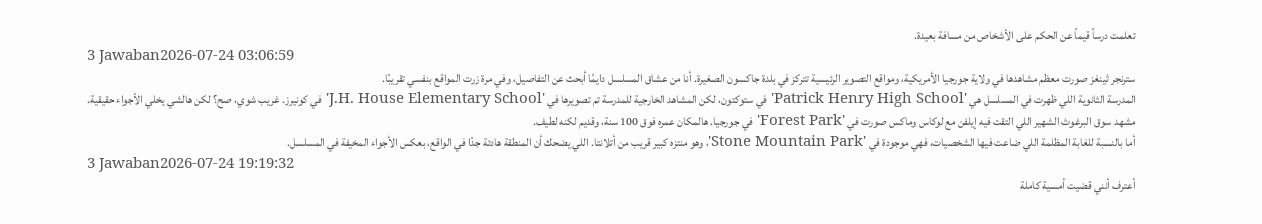تعلمت درساً قيماً عن الحكم على الأشخاص من مسافة بعيدة.
3 Jawaban2026-07-24 03:06:59
سترنجر ثينغز صورت معظم مشاهدها في ولاية جورجيا الأمريكية، ومواقع التصوير الرئيسية تتركز في بلدة جاكسون الصغيرة. أنا من عشاق المسلسل دايمًا أبحث عن التفاصيل، وفي مرة زرت المواقع بنفسي تقريبًا.
المدرسة الثانوية اللي ظهرت في المسلسل هي 'Patrick Henry High School' في ستوكتون، لكن المشاهد الخارجية للمدرسة تم تصويرها في 'J.H. House Elementary School' في كونيرز. غريب شوي، صح؟ لكن هالشي يخلي الأجواء حقيقية.
مشهد سوق البرغوث الشهير اللي التقت فيه إيلفن مع لوكاس وماكس صورت في 'Forest Park' في جورجيا. هالمكان عمره فوق 100 سنة، وقديم لكنه لطيف.
أما بالنسبة للغابة المظلمة اللي ضاعت فيها الشخصيات، فهي موجودة في 'Stone Mountain Park'، وهو منتزه كبير قريب من أتلانتا. اللي يضحك أن المنطقة هادئة جدًا في الواقع، بعكس الأجواء المخيفة في المسلسل.
3 Jawaban2026-07-24 19:19:32
أعترف أنني قضيت أمسية كاملة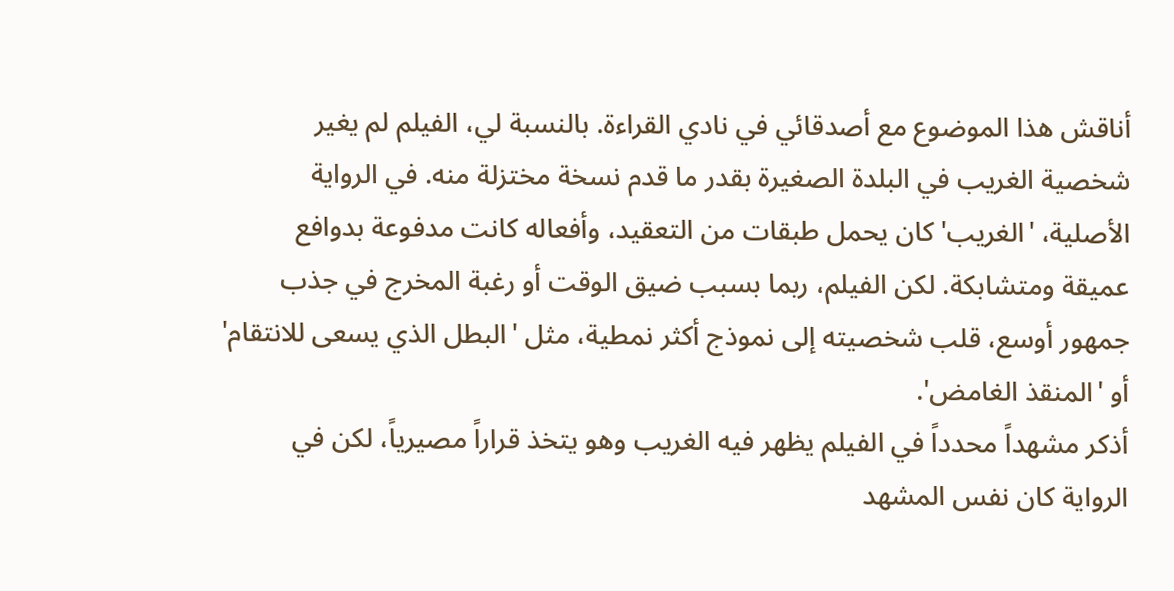أناقش هذا الموضوع مع أصدقائي في نادي القراءة. بالنسبة لي، الفيلم لم يغير شخصية الغريب في البلدة الصغيرة بقدر ما قدم نسخة مختزلة منه. في الرواية الأصلية، 'الغريب' كان يحمل طبقات من التعقيد، وأفعاله كانت مدفوعة بدوافع عميقة ومتشابكة. لكن الفيلم، ربما بسبب ضيق الوقت أو رغبة المخرج في جذب جمهور أوسع، قلب شخصيته إلى نموذج أكثر نمطية، مثل 'البطل الذي يسعى للانتقام' أو 'المنقذ الغامض'.
أذكر مشهداً محدداً في الفيلم يظهر فيه الغريب وهو يتخذ قراراً مصيرياً، لكن في الرواية كان نفس المشهد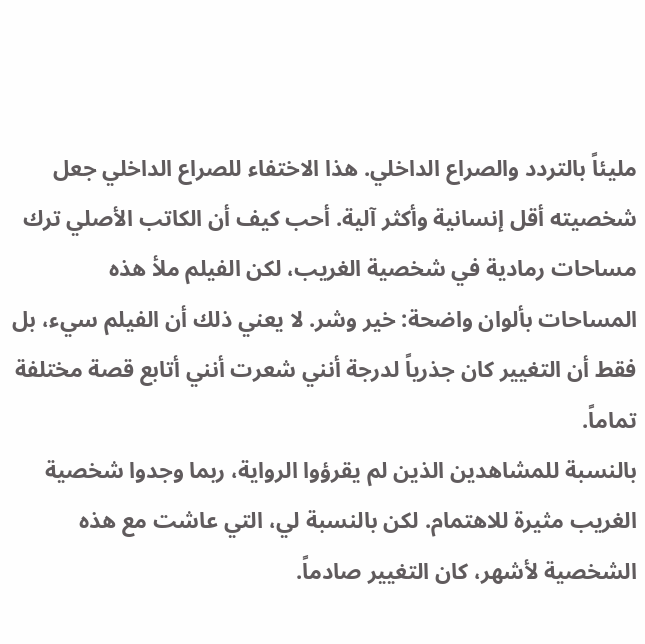مليئاً بالتردد والصراع الداخلي. هذا الاختفاء للصراع الداخلي جعل شخصيته أقل إنسانية وأكثر آلية. أحب كيف أن الكاتب الأصلي ترك مساحات رمادية في شخصية الغريب، لكن الفيلم ملأ هذه المساحات بألوان واضحة: خير وشر. لا يعني ذلك أن الفيلم سيء، بل فقط أن التغيير كان جذرياً لدرجة أنني شعرت أنني أتابع قصة مختلفة تماماً.
بالنسبة للمشاهدين الذين لم يقرؤوا الرواية، ربما وجدوا شخصية الغريب مثيرة للاهتمام. لكن بالنسبة لي، التي عاشت مع هذه الشخصية لأشهر، كان التغيير صادماً.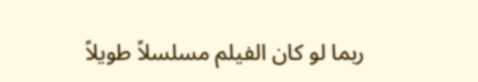ربما لو كان الفيلم مسلسلاً طويلاً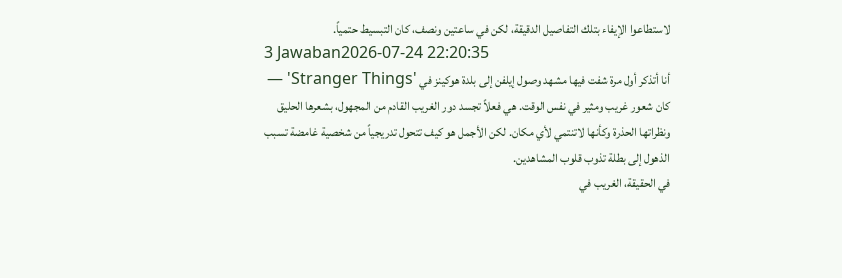لاستطاعوا الإيفاء بتلك التفاصيل الدقيقة، لكن في ساعتين ونصف، كان التبسيط حتمياً.
3 Jawaban2026-07-24 22:20:35
أنا أتذكر أول مرة شفت فيها مشهد وصول إيلفن إلى بلدة هوكينز في 'Stranger Things' — كان شعور غريب ومثير في نفس الوقت. هي فعلاً تجسد دور الغريب القادم من المجهول، بشعرها الحليق ونظراتها الحذرة وكأنها لاتنتمي لأي مكان. لكن الأجمل هو كيف تتحول تدريجياً من شخصية غامضة تسبب الذهول إلى بطلة تذوب قلوب المشاهدين.
في الحقيقة، الغريب في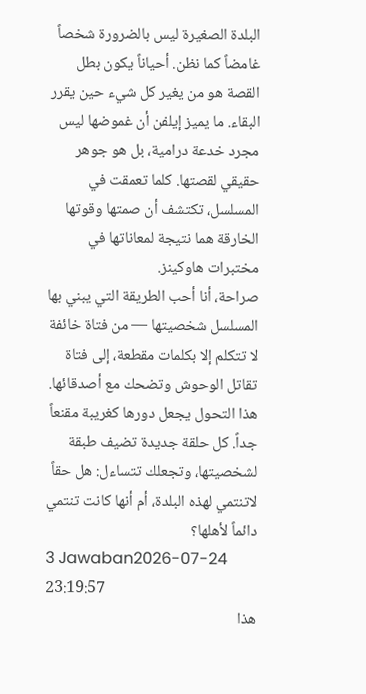البلدة الصغيرة ليس بالضرورة شخصاً غامضاً كما نظن. أحياناً يكون بطل القصة هو من يغير كل شيء حين يقرر البقاء. ما يميز إيلفن أن غموضها ليس مجرد خدعة درامية، بل هو جوهر حقيقي لقصتها. كلما تعمقت في المسلسل، تكتشف أن صمتها وقوتها الخارقة هما نتيجة لمعاناتها في مختبرات هاوكينز.
صراحة، أنا أحب الطريقة التي يبني بها المسلسل شخصيتها — من فتاة خائفة لا تتكلم إلا بكلمات مقطعة، إلى فتاة تقاتل الوحوش وتضحك مع أصدقائها. هذا التحول يجعل دورها كغريبة مقنعاً جداً. كل حلقة جديدة تضيف طبقة لشخصيتها، وتجعلك تتساءل: هل حقاً لاتنتمي لهذه البلدة، أم أنها كانت تنتمي دائماً لأهلها؟
3 Jawaban2026-07-24 23:19:57
هذا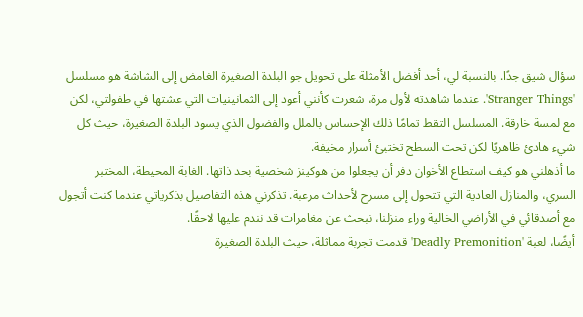سؤال شيق جدًا. بالنسبة لي، أحد أفضل الأمثلة على تحويل جو البلدة الصغيرة الغامض إلى الشاشة هو مسلسل 'Stranger Things'. عندما شاهدته لأول مرة، شعرت كأنني أعود إلى الثمانينيات التي عشتها في طفولتي، لكن مع لمسة خارقة. المسلسل التقط تمامًا ذلك الإحساس بالملل والفضول الذي يسود البلدة الصغيرة، حيث كل شيء هادئ ظاهريًا لكن تحت السطح تختبئ أسرار مخيفة.
ما أذهلني هو كيف استطاع الأخوان دفر أن يجعلوا من هوكينز شخصية بحد ذاتها. الغابة المحيطة، المختبر السري، والمنازل العادية التي تتحول إلى مسرح لأحداث مرعبة. تذكرني هذه التفاصيل بذكرياتي عندما كنت أتجول مع أصدقائي في الأراضي الخالية وراء منزلنا، نبحث عن مغامرات قد نندم عليها لاحقًا.
أيضًا، لعبة 'Deadly Premonition' قدمت تجربة مماثلة، حيث البلدة الصغيرة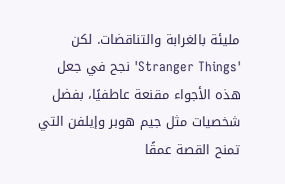مليئة بالغرابة والتناقضات. لكن 'Stranger Things' نجح في جعل هذه الأجواء مقنعة عاطفيًا، بفضل شخصيات مثل جيم هوبر وإيلفن التي تمنح القصة عمقًا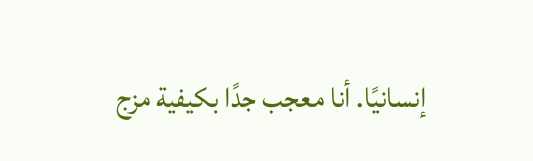إنسانيًا. أنا معجب جدًا بكيفية مزج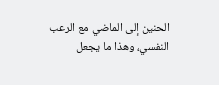الحنين إلى الماضي مع الرعب النفسي، وهذا ما يجعل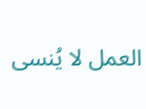العمل لا يُنسى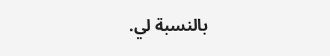بالنسبة لي.